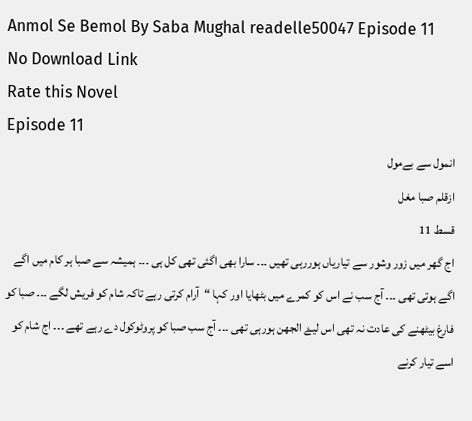Anmol Se Bemol By Saba Mughal readelle50047 Episode 11
No Download Link
Rate this Novel
Episode 11
انمول سے بےمول
ازقلم صبا مغل
قسط 11
اج گھر میں زور وشور سے تیاریاں ہوررہی تھیں ۔۔۔ سارا بھی اگئی تھی کل ہی ۔۔۔ ہمیشہ سے صبا ہر کام میں اگے اگے ہوتی تھی ۔۔۔ آج سب نے اس کو کمرے میں بٹھایا اور کہا “آرام کرتی رہے تاکہ شام کو فریش لگے ۔۔۔ صبا کو فارغ بیٹھنے کی عادت نہ تھی اس لیۓ الجھن ہورہی تھی ۔۔۔ آج سب صبا کو پروٹوکول دے رہے تھے ۔۔۔ اج شام کو اسے تیار کرنے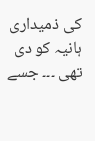کی ذمیداری ہانیہ کو دی تھی ۔۔۔ جسے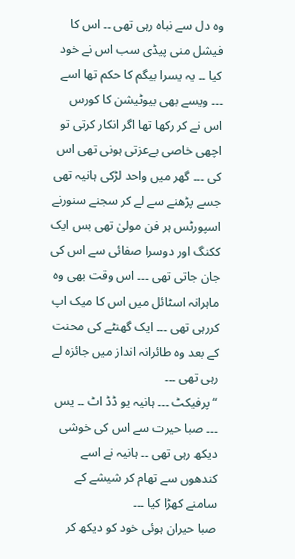وہ دل سے نباہ رہی تھی ۔۔ اس کا فیشل منی پیڈی سب اس نے خود کیا ۔۔ یہ یسرا بیگم کا حکم تھا اسے ۔۔۔ ویسے بھی بیوٹیشن کا کورس اس نے کر رکھا تھا اگر انکار کرتی تو اچھی خاصی بےعزتی ہونی تھی اس کی ۔۔۔ گھر میں واحد لڑکی ہانیہ تھی جسے پڑھنے سے لے کر سجنے سنورنے اسپورٹس ہر فن مولیٰ تھی بس ایک ککنگ اور دوسرا صفائی سے اس کی جان جاتی تھی ۔۔۔ اس وقت بھی وہ ماہرانہ اسٹائل میں اس کا میک اپ کررہی تھی ۔۔۔ ایک گھنٹے کی محنت کے بعد وہ طائرانہ انداز میں جائزہ لے رہی تھی ۔۔۔
“پرفیکٹ ۔۔۔ ہانیہ یو ڈڈ اٹ ۔۔ یس ۔۔۔ صبا حیرت سے اس کی خوشی دیکھ رہی تھی ۔۔ ہانیہ نے اسے کندھوں سے تھام کر شیشے کے سامنے کھڑا کیا ۔۔۔
صبا حیران ہوئی خود کو دیکھ کر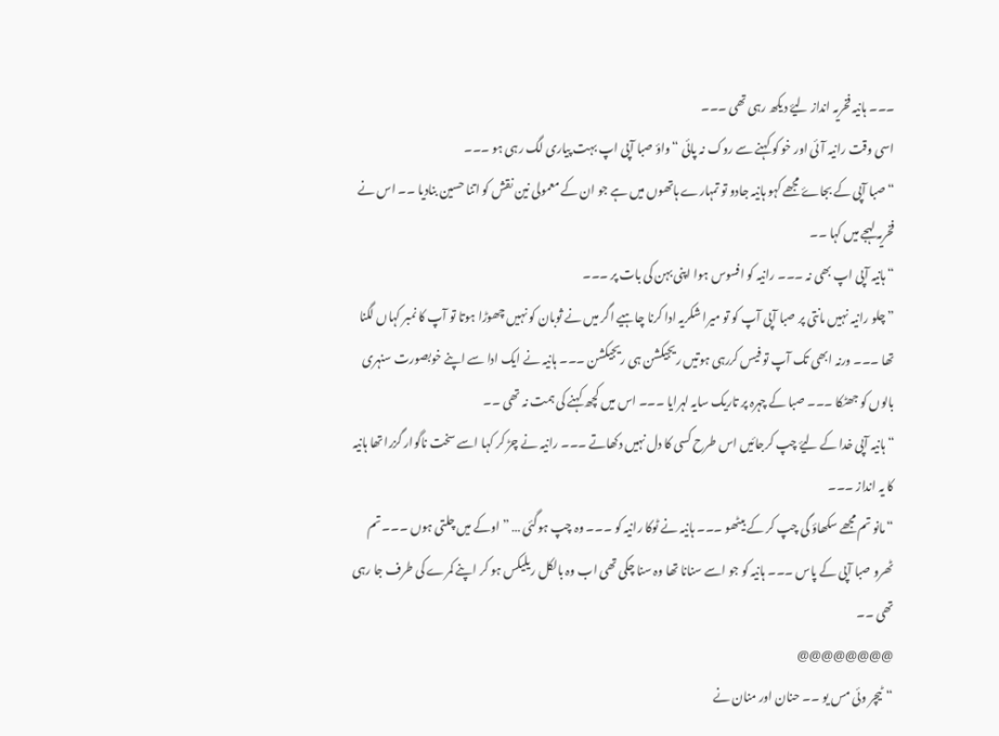۔۔۔ ہانیہ فخریہ انداز لیۓ دیکھ رہی تھی ۔۔۔
اسی وقت رانیہ آئی اور خو کو کہنے سے روک نہ پائی “واؤ صبا آپی اپ بہت پیاری لگ رہی ہو ۔۔۔
“صبا آپی کے بجاۓ مجھے کہو ہانیہ جادو تو تمہارے ہاتھوں میں ہے جو ان کے معمولی نین نقش کو اتنا حسین بنادیا ۔۔ اس نے فخریہ لہجے میں کہا ۔۔
“ہانیہ آپی اپ بھی نہ ۔۔۔ رانیہ کو افسوس ہوا اپنی بہن کی بات پر ۔۔۔
” چلو رانیہ نہیں مانتی پر صبا آپی آپ کو تو میرا شکریہ ادا کرنا چاہیے اگر میں نے ثوبان کو نہیں چھوڑا ہوتا تو آپ کا نمبر کہاں لگنا تھا ۔۔۔ ورنہ ابھی تک آپ تو فیس کررہی ہوتیں ریجیکشن ہی ریجیکشن ۔۔۔ ہانیہ نے ایک ادا سے اپنے خوبصورت سنہری بالوں کو جھٹکا ۔۔۔ صبا کے چہرہ پر تاریک سایہ لہرایا ۔۔۔ اس میں کچھ کہنے کی ہمت نہ تھی ۔۔
“ہانیہ آپی خدا کے لیۓ چپ کرجائیں اس طرح کسی کا دل نہیں دکھاتے ۔۔۔ رانیہ نے چڑ کر کہا اسے سخت ناگوار گزرا تھا ہانیہ کا یہ انداز ۔۔۔
“مانو تم مجھے سکھاؤ گی چپ کر کے بیٹھو ۔۔۔ ہانیہ نے ٹوکا رانیہ کو ۔۔۔ وہ چپ ہوگئی … ” اوکے میں چلتی ہوں ۔۔۔ تم ٹھرو صبا آپی کے پاس ۔۔۔ ہانیہ کو جو اسے سنانا تھا وہ سنا چکی تھی اب وہ بالکل ریلیکس ہو کر اپنے کمرے کی طرف جا رہی تھی ۔۔
@@@@@@@@
“ٹیچر وئی مس یو ۔۔ حنان اور منان نے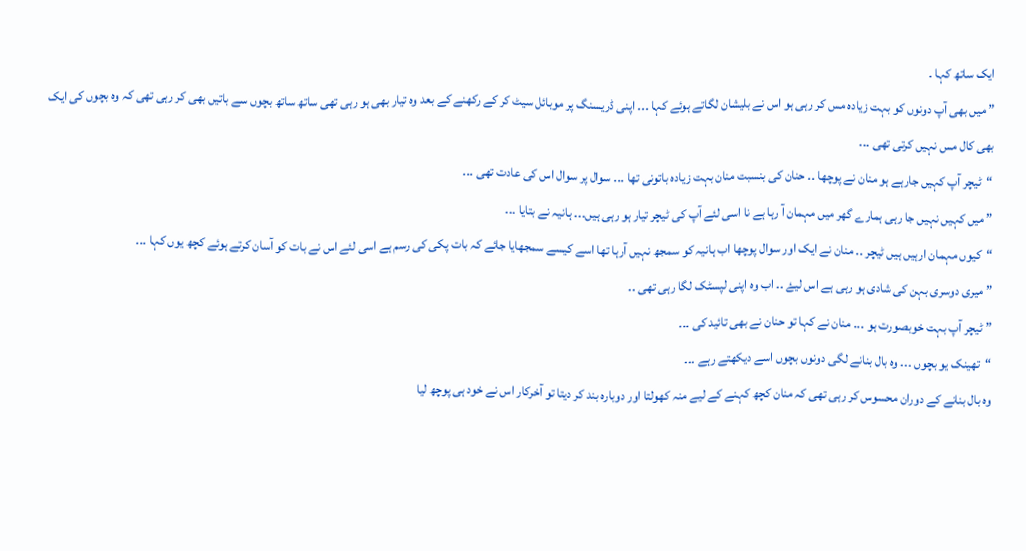ایک ساتھ کہا ۔
” میں بھی آپ دونوں کو بہت زیادہ مس کر رہی ہو اس نے بلیشان لگاتے ہوئے کہا ۔۔۔ اپنی ڈریسنگ پر موبائل سیٹ کر کے رکھنے کے بعد وہ تیار بھی ہو رہی تھی ساتھ ساتھ بچوں سے باتیں بھی کر رہی تھی کہ وہ بچوں کی ایک بھی کال مس نہیں کرتی تھی ۔۔۔
“ٹیچر آپ کہیں جارہے ہو منان نے پوچھا ۔۔ حنان کی بنسبت منان بہت زیادہ باتونی تھا ۔۔۔ سوال پر سوال اس کی عادت تھی ۔۔۔
” میں کہیں نہیں جا رہی ہمارے گھر میں مہمان آ رہا ہے نا اسی لئے آپ کی ٹیچر تیار ہو رہی ہیں۔۔۔ ہانیہ نے بتایا ۔۔۔
“کیوں مہمان ارہیں ہیں ٹیچر ۔۔ منان نے ایک اور سوال پوچھا اب ہانیہ کو سمجھ نہیں آرہا تھا اسے کیسے سمجھایا جائے کہ بات پکی کی رسم ہے اسی لئے اس نے بات کو آسان کرتے ہوئے کچھ یوں کہا ۔۔۔
” میری دوسری بہن کی شادی ہو رہی ہے اس لیۓ ۔۔ اب وہ اپنی لپسٹک لگا رہی تھی ۔۔
” ٹیچر آپ بہت خوبصورت ہو ۔۔۔ منان نے کہا تو حنان نے بھی تائید کی ۔۔۔
“تھینک یو بچوں ۔۔۔ وہ بال بنانے لگی دونوں بچوں اسے دیکھتے رہے ۔۔۔
وہ بال بنانے کے دوران محسوس کر رہی تھی کہ منان کچھ کہنے کے لیے منہ کھولتا اور دوبارہ بند کر دیتا تو آخرکار اس نے خود ہی پوچھ لیا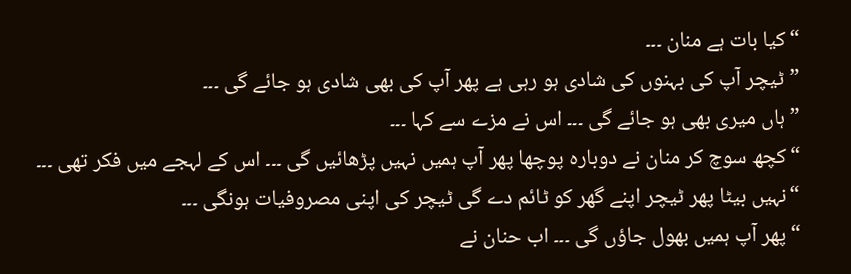“کیا بات ہے منان ۔۔۔
” ٹیچر آپ کی بہنوں کی شادی ہو رہی ہے پھر آپ کی بھی شادی ہو جائے گی ۔۔۔
” ہاں میری بھی ہو جائے گی ۔۔۔ اس نے مزے سے کہا ۔۔۔
“کچھ سوچ کر منان نے دوبارہ پوچھا پھر آپ ہمیں نہیں پڑھائیں گی ۔۔۔ اس کے لہجے میں فکر تھی ۔۔۔
“نہیں بیٹا پھر ٹیچر اپنے گھر کو ٹائم دے گی ٹیچر کی اپنی مصروفیات ہونگی ۔۔۔
“پھر آپ ہمیں بھول جاؤں گی ۔۔۔ اب حنان نے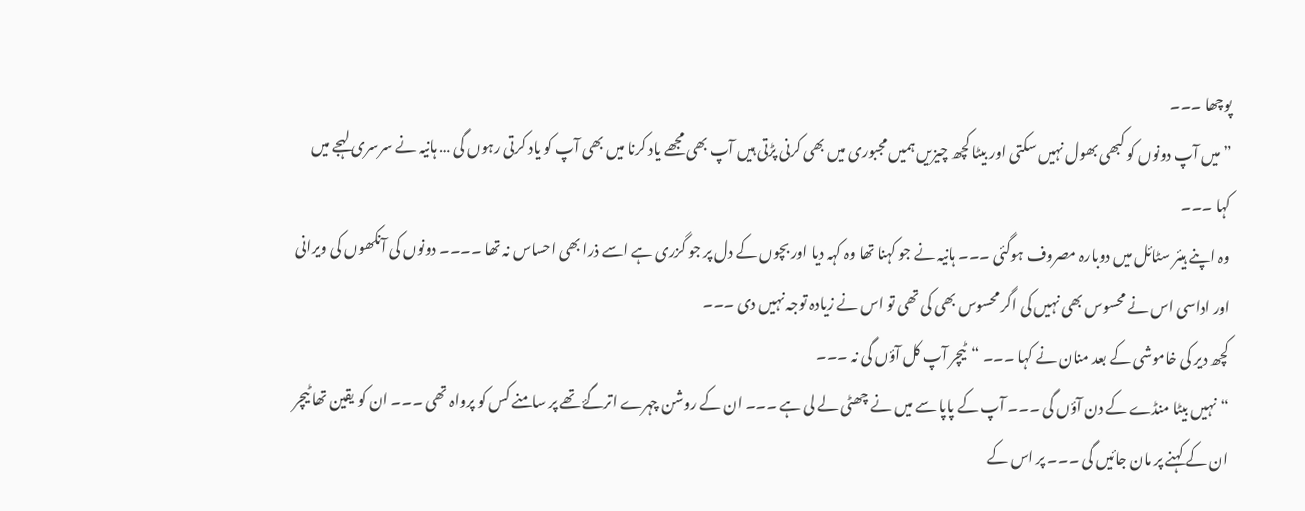پوچھا ۔۔۔
” میں آپ دونوں کو کبھی بھول نہیں سکتی اور بیٹا کچھ چیزیں ہمیں مجبوری میں بھی کرنی پڑتی ہیں آپ بھی مجھے یاد کرنا میں بھی آپ کو یاد کرتی رہوں گی … ہانیہ نے سرسری لہجے میں کہا ۔۔۔
وہ اپنے ہیئر سٹائل میں دوبارہ مصروف ہوگئی ۔۔۔ ہانیہ نے جو کہنا تھا وہ کہہ دیا اور بچوں کے دل پر جو گزری ہے اسے ذرا بھی احساس نہ تھا ۔۔۔۔ دونوں کی آنکھوں کی ویرانی اور اداسی اس نے محسوس بھی نہیں کی اگر محسوس بھی کی تھی تو اس نے زیادہ توجہ نہیں دی ۔۔۔
کچھ دیر کی خاموشی کے بعد منان نے کہا ۔۔۔ “ٹیچر آپ کل آؤں گی نہ ۔۔۔
“نہیں بیٹا منڈے کے دن آؤں گی ۔۔۔ آپ کے پاپا سے میں نے چھٹی لے لی ہے ۔۔۔ ان کے روشن چہرے اترگۓ تھے پر سامنے کس کو پرواہ تھی ۔۔۔ ان کو یقین تھا ٹیچر ان کے کہنے پر مان جائیں گی ۔۔۔ پر اس کے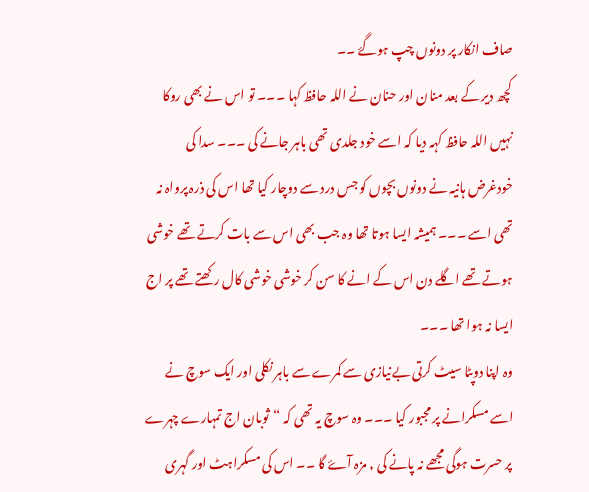صاف انکار پر دونوں چپ ہوگۓ ۔۔
کچھ دیر کے بعد منان اور حنان نے اللہ حافظ کہا ۔۔۔ تو اس نے بھی روکا نہیں اللہ حافظ کہہ دیا کہ اسے خود جلدی تھی باہر جانے کی ۔۔۔ سدا کی خودغرض ہانیہ نے دونوں بچوں کو جس درد سے دوچار کیا تھا اس کی ذرہ پرواہ نہ تھی اسے ۔۔۔ ہمیشہ ایسا ہوتا تھا وہ جب بھی اس سے بات کرتے تھے خوشی ہوتے تھے اگلے دن اس کے انے کا سن کر خوشی خوشی کال رکھتے تھے پر اج ایسا نہ ہوا تھا ۔۔۔
وہ اپنا دوپٹا سیٹ کرتی بےنیازی سے کمرے سے باہر نکلی اور ایک سوچ نے اسے مسکرانے پر مجبور کیا ۔۔۔ وہ سوچ یہ تھی کہ “ثوبان اج تمہارے چہرے پر حسرت ہوگی مجھے نہ پانے کی , مزہ آۓ گا ۔۔ اس کی مسکراہٹ اور گہری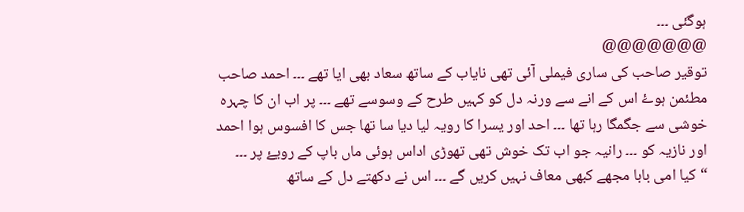ہوگئی ۔۔۔
@@@@@@@
توقیر صاحب کی ساری فیملی آئی تھی نایاب کے ساتھ سعاد بھی ایا تھے ۔۔۔ احمد صاحب مطئمن ہوۓ اس کے انے سے ورنہ دل کو کہیں طرح کے وسوسے تھے ۔۔۔ پر اب ان کا چہرہ خوشی سے جگمگا رہا تھا ۔۔۔ احد اور یسرا کا رویہ لیا دیا سا تھا جس کا افسوس ہوا احمد اور نازیہ کو ۔۔۔ رانیہ جو اب تک خوش تھی تھوڑی اداس ہوئی ماں باپ کے رویۓ پر ۔۔۔
“کیا امی بابا مجھے کبھی معاف نہیں کریں گے ۔۔۔ اس نے دکھتے دل کے ساتھ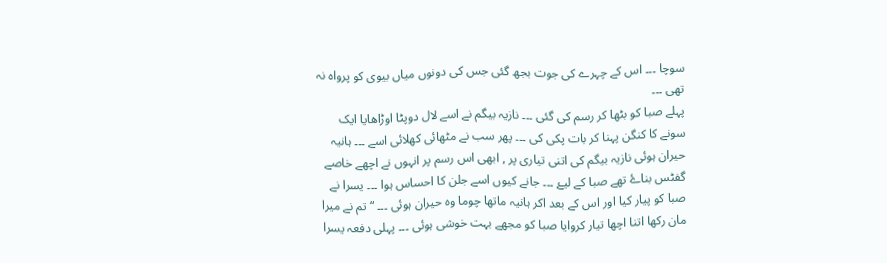سوچا ۔۔۔ اس کے چہرے کی جوت بجھ گئی جس کی دونوں میاں بیوی کو پرواہ نہ تھی ۔۔۔
پہلے صبا کو بٹھا کر رسم کی گئی ۔۔۔ نازیہ بیگم نے اسے لال دوپٹا اوڑاھایا ایک سونے کا کنگن پہنا کر بات پکی کی ۔۔۔ پھر سب نے مٹھائی کھلائی اسے ۔۔۔ ہانیہ حیران ہوئی نازیہ بیگم کی اتنی تیاری پر , ابھی اس رسم پر انہوں نے اچھے خاصے گفٹس بناۓ تھے صبا کے لیۓ ۔۔۔ جانے کیوں اسے جلن کا احساس ہوا ۔۔۔ یسرا نے صبا کو پیار کیا اور اس کے بعد اکر ہانیہ ماتھا چوما وہ حیران ہوئی ۔۔۔ “تم نے میرا مان رکھا اتنا اچھا تیار کروایا صبا کو مجھے بہت خوشی ہوئی ۔۔۔ پہلی دفعہ یسرا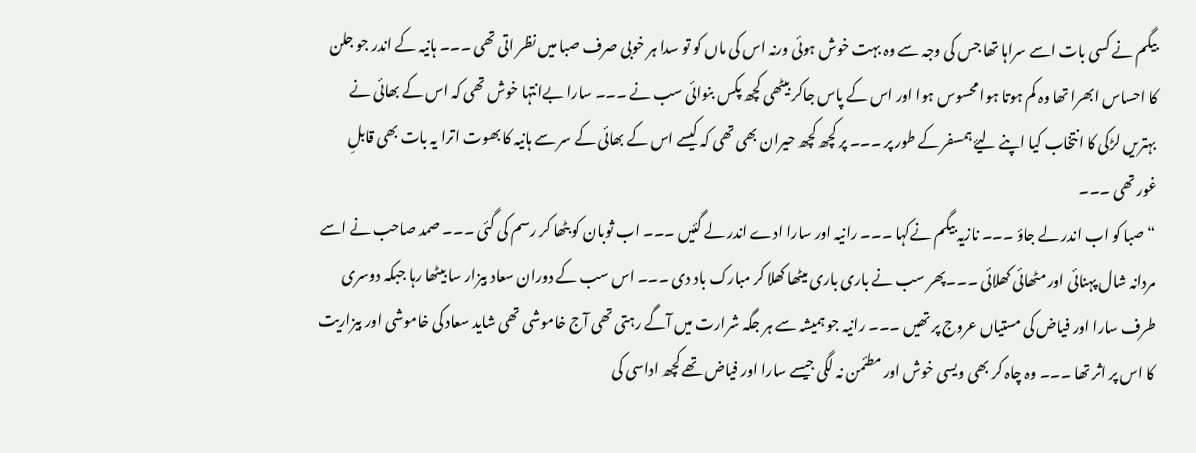بیگم نے کسی بات اسے سراہا تھا جس کی وجہ سے وہ بہت خوش ہوئی ورنہ اس کی ماں کو تو سدا ہر خوبی صرف صبا میں نظر اتی تھی ۔۔۔ ہانیہ کے اندر جو جلن کا احساس ابھرا تھا وہ کم ہوتا ہوا محسوس ہوا اور اس کے پاس جاکر بیٹھی کچھ پکس بنوائی سب نے ۔۔۔ سارا بےانتہا خوش تھی کہ اس کے بھائی نے بہتریں لڑکی کا انتخاب کیا اپنے لیۓ ہمسفر کے طور پر ۔۔۔ پر کچھ کچھ حیران بھی تھی کہ کیسے اس کے بھائی کے سر سے ہانیہ کا بھوت اترا یہ بات بھی قابلِ غور تھی ۔۔۔
“صبا کو اب اندر لے جاؤ ۔۔۔ نازیہ بیگم نےکہا ۔۔۔ رانیہ اور سارا ادے اندر لے گئیں ۔۔۔ اب ثوبان کو بٹھا کر رسم کی گئی ۔۔۔ صمد صاحب نے اسے مردانہ شال پہنائی اور مٹھائی کھلائی ۔۔۔پھر سب نے باری باری میٹھا کھلا کر مبارک باد دی ۔۔۔ اس سب کے دوران سعاد بیزار سا بیٹھا رہا جبکہ دوسری طرف سارا اور فیاض کی مستیاں عروج پر تھیں ۔۔۔ رانیہ جو ہمیشہ سے ہر جگہ شرارت میں آگے رہتی تھی آج خاموشی تھی شاید سعاد کی خاموشی اور بیزاریت کا اس پر اثر تھا ۔۔۔ وہ چاہ کر بھی ویسی خوش اور مطئمن نہ لگی جیسے سارا اور فیاض تھے کچھ اداسی کی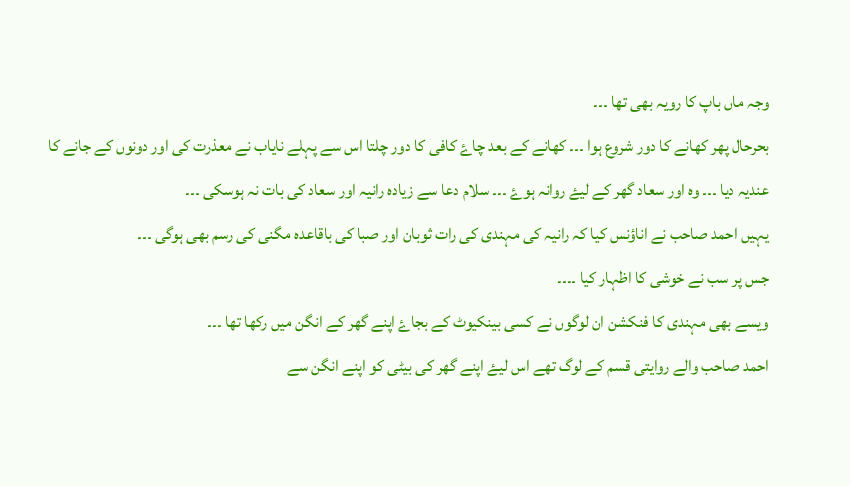وجہ ماں باپ کا رویہ بھی تھا ۔۔۔
بحرحال پھر کھانے کا دور شروع ہوا ۔۔۔ کھانے کے بعد چاۓ کافی کا دور چلتا اس سے پہلے نایاب نے معذرت کی اور دونوں کے جانے کا عندیہ دیا ۔۔۔ وہ اور سعاد گھر کے لیۓ روانہ ہوۓ ۔۔۔ سلام دعا سے زیادہ رانیہ اور سعاد کی بات نہ ہوسکی ۔۔۔
یہیں احمد صاحب نے اناؤنس کیا کہ رانیہ کی مہندی کی رات ثوبان اور صبا کی باقاعدہ مگنی کی رسم بھی ہوگی ۔۔۔
جس پر سب نے خوشی کا اظہار کیا ۔۔۔۔
ویسے بھی مہندی کا فنکشن ان لوگوں نے کسی بینکیوٹ کے بجاۓ اپنے گھر کے انگن میں رکھا تھا ۔۔۔
احمد صاحب والے روایتی قسم کے لوگ تھے اس لیۓ اپنے گھر کی بیٹی کو اپنے انگن سے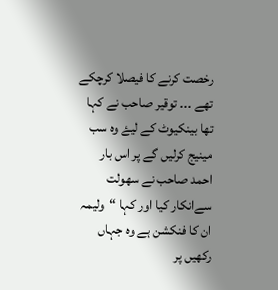رخصت کرنے کا فیصلا کرچکے تھے ۔۔۔ توقیر صاحب نے کہا تھا بینکیوٹ کے لیۓ وہ سب مینیج کرلیں گے پر اس بار احمد صاحب نے سھولت سےانکار کیا اور کہا “ولیمہ ان کا فنکشن ہے وہ جہاں رکھیں پر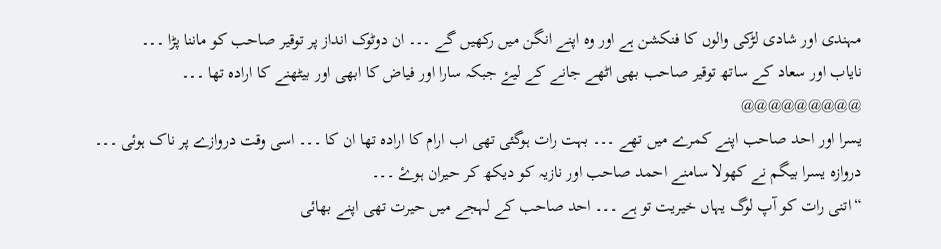مہندی اور شادی لڑکی والوں کا فنکشن ہے اور وہ اپنے انگن میں رکھیں گے ۔۔۔ ان دوٹوک انداز پر توقیر صاحب کو ماننا پڑا ۔۔۔
نایاب اور سعاد کے ساتھ توقیر صاحب بھی اٹھے جانے کے لیۓ جبکہ سارا اور فیاض کا ابھی اور بیٹھنے کا ارادہ تھا ۔۔۔
@@@@@@@@@
یسرا اور احد صاحب اپنے کمرے میں تھے ۔۔۔ بہت رات ہوگئی تھی اب ارام کا ارادہ تھا ان کا ۔۔۔ اسی وقت دروازے پر ناک ہوئی ۔۔۔ دروازہ یسرا بیگم نے کھولا سامنے احمد صاحب اور نازیہ کو دیکھ کر حیران ہوۓ ۔۔۔
“اتنی رات کو آپ لوگ یہاں خیریت تو ہے ۔۔۔ احد صاحب کے لہجے میں حیرت تھی اپنے بھائی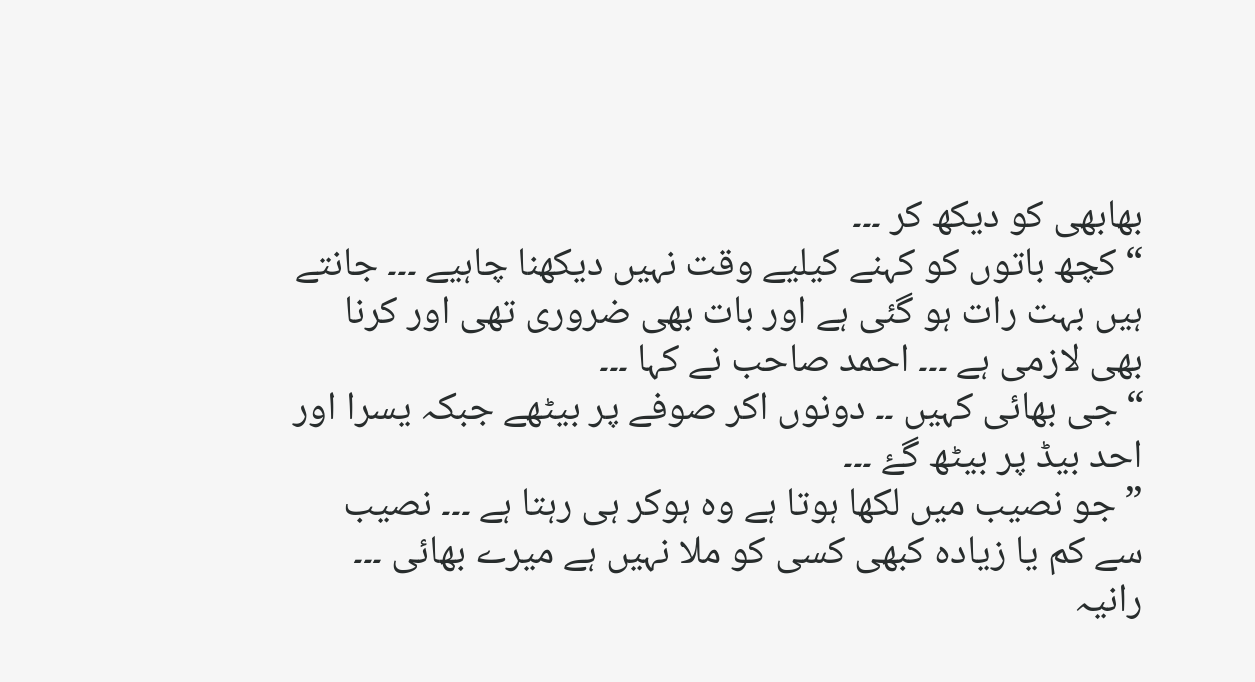بھابھی کو دیکھ کر ۔۔۔
“کچھ باتوں کو کہنے کیلیے وقت نہیں دیکھنا چاہیے ۔۔۔ جانتے ہیں بہت رات ہو گئی ہے اور بات بھی ضروری تھی اور کرنا بھی لازمی ہے ۔۔۔ احمد صاحب نے کہا ۔۔۔
“جی بھائی کہیں ۔۔ دونوں اکر صوفے پر بیٹھے جبکہ یسرا اور احد بیڈ پر بیٹھ گۓ ۔۔۔
” جو نصیب میں لکھا ہوتا ہے وہ ہوکر ہی رہتا ہے ۔۔۔ نصیب سے کم یا زیادہ کبھی کسی کو ملا نہیں ہے میرے بھائی ۔۔۔ رانیہ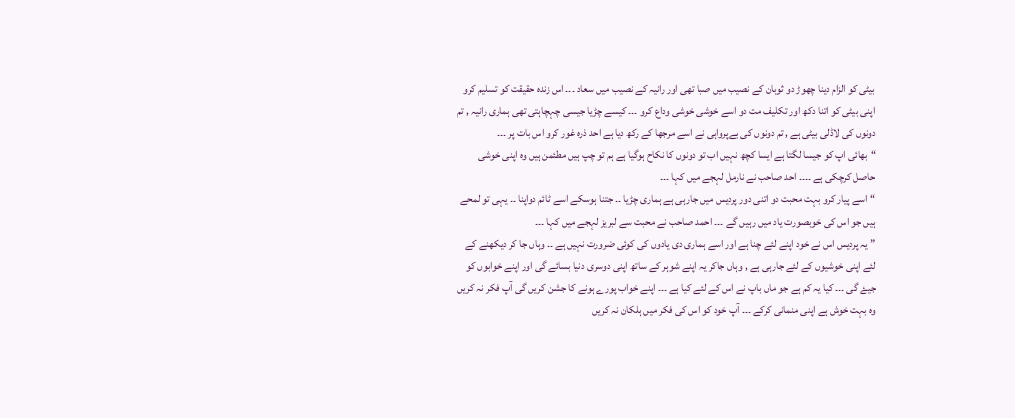بیٹی کو الزام دینا چھوڑ دو ثوبان کے نصیب میں صبا تھی اور رانیہ کے نصیب میں سعاد ۔۔۔ اس زندہ حقیقت کو تسلیم کرو اپنی بیٹی کو اتنا دکھ اور تکلیف مت دو اسے خوشی خوشی وداع کرو ۔۔۔ کیسے چڑیا جیسی چہچاہتی تھی ہماری رانیہ , تم دونوں کی لاڈلی بیٹی ہے , تم دونوں کی بےپرواہی نے اسے مرجھا کے رکھ دیا ہے احد ذرہ غور کرو اس بات پر ۔۔۔
“بھائی اپ کو جیسا لگتا ہے ایسا کچھ نہیں اب تو دونوں کا نکاح ہوگیا ہے ہم تو چپ ہیں مطئمن ہیں وہ اپنی خوشی حاصل کرچکی ہے ۔۔۔۔ احد صاحب نے نارمل لہجے میں کہا ۔۔۔
“اسے پیار کرو بہت محبت دو اتنی دور پردیس میں جارہی ہے ہماری چڑیا ۔۔ جتنا ہوسکے اسے ٹائم دواپنا ۔۔ یہی تو لمحے ہیں جو اس کی خوبصورت یاد میں رہیں گے ۔۔۔ احمد صاحب نے محبت سے لبریز لہجے میں کہا ۔۔۔
” یہ پردیس اس نے خود اپنے لئے چنا ہے اور اسے ہماری دی یادوں کی کوئی ضرورت نہیں ہے ۔۔ وہاں جا کر دیکھنے کے لئے اپنی خوشیوں کے لئے جارہی ہے , وہاں جاکر یہ اپنے شوہر کے ساتھ اپنی دوسری دنیا بسائے گی اور اپنے خوابوں کو جیۓ گی ۔۔۔ کیا یہ کم ہے جو ماں باپ نے اس کے لئے کیا ہے ۔۔۔ اپنے خواب پورے ہونے کا جشن کریں گی آپ فکر نہ کریں وہ بہت خوش ہے اپنی منمانی کرکے ۔۔۔ آپ خود کو اس کی فکر میں ہلکان نہ کریں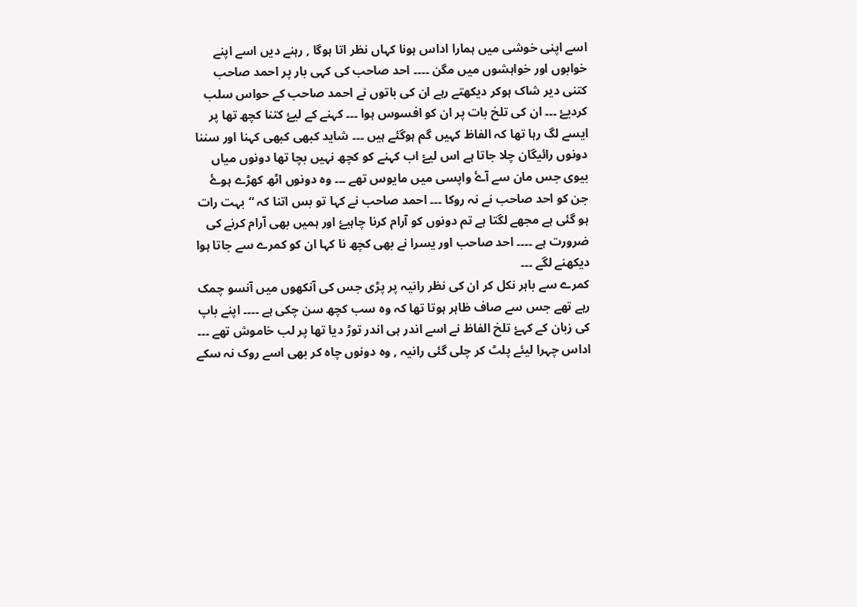اسے اپنی خوشی میں ہمارا اداس ہونا کہاں نظر اتا ہوگا , رہنے دیں اسے اپنے خوابوں اور خواہشوں میں مگن ۔۔۔۔ احد صاحب کی کہی بار پر احمد صاحب کتنی دیر شاک ہوکر دیکھتے رہے ان کی باتوں نے احمد صاحب کے حواس سلب کردیۓ ۔۔۔ ان کی تلخ بات پر ان کو افسوس ہوا ۔۔۔ کہنے کے لیۓ کتنا کچھ تھا پر ایسے لگ رہا تھا کہ الفاظ کہیں گم ہوگئے ہیں ۔۔۔ شاید کبھی کبھی کہنا اور سننا دونوں رائیگان چلا جاتا ہے اس لیۓ اب کہنے کو کچھ نہیں بچا تھا دونوں میاں بیوی جس مان سے آۓ واپسی میں مایوس تھے ۔۔۔ وہ دونوں اٹھ کھڑے ہوۓ جن کو احد صاحب نے نہ روکا ۔۔۔ احمد صاحب نے کہا تو بس اتنا کہ “بہت رات ہو گئی ہے مجھے لگتا ہے تم دونوں کو آرام کرنا چاہیۓ اور ہمیں بھی آرام کرنے کی ضرورت ہے ۔۔۔۔ احد صاحب اور یسرا نے بھی کچھ نا کہا ان کو کمرے سے جاتا ہوا دیکھنے لگے ۔۔۔
کمرے سے باہر نکل کر ان کی نظر رانیہ پر پڑی جس کی آنکھوں میں آنسو چمک رہے تھے جس سے صاف ظاہر ہوتا تھا کہ وہ سب کچھ سن چکی ہے ۔۔۔۔ اپنے باپ کی زبان کے کہۓ تلخ الفاظ نے اسے اندر ہی اندر توڑ دیا تھا پر لب خاموش تھے ۔۔۔ اداس چہرا لیئے پلٹ کر چلی گئی رانیہ , وہ دونوں چاہ کر بھی اسے روک نہ سکے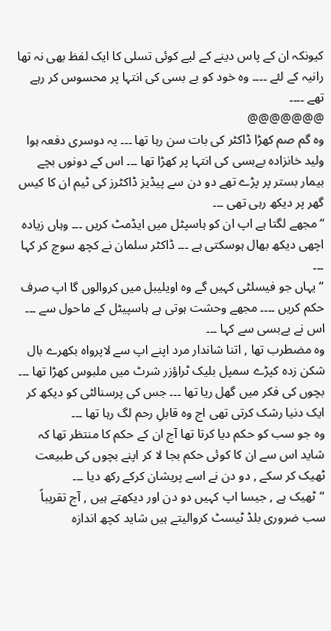کیونکہ ان کے پاس دینے کے لیے کوئی تسلی کا ایک لفظ بھی نہ تھا رانیہ کے لئے ۔۔۔۔ وہ خود کو بے بسی کی انتہا پر محسوس کر رہے تھے ۔۔۔۔
@@@@@@@
وہ گم صم کھڑا ڈاکٹر کی بات سن رہا تھا ۔۔۔ یہ دوسری دفعہ ہوا ولید خانزادہ بےبسی کی انتہا پر کھڑا تھا ۔۔۔ اس کے دونوں بچے بیمار بستر پر پڑے تھے دو دن سے پیڈیز ڈاکٹرز کی ٹیم ان کا کیس گھر پر دیکھ رہی تھی ۔۔۔
“مجھے لگتا ہے اپ ان کو ہاسپٹل میں ایڈمٹ کریں ۔۔۔ وہاں زیادہ اچھی دیکھ بھال ہوسکتی ہے ۔۔۔ ڈاکٹر سلمان نے کچھ سوچ کر کہا ۔۔۔
“یہاں جو فیسلٹی کہیں گے وہ اویلیبل میں کروالوں گا اپ صرف حکم کریں ۔۔۔۔ مجھے وحشت ہوتی ہے ہاسپیٹل کے ماحول سے ۔۔۔ اس نے بےبسی سے کہا ۔۔۔
وہ مضطرب تھا , اتنا شاندار مرد اپنے اپ سے لاپرواہ بکھرے بال شکن زدہ کپڑے سمپل بلیک ٹراؤزر شرٹ میں ملبوس کھڑا تھا ۔۔۔ بچوں کی فکر میں گھل ریا تھا ۔۔۔ جس کی پرسنالٹی کو دیکھ کر ایک دنیا رشک کرتی تھی اج وہ قابلِ رحم لگ رہا تھا ۔۔۔
وہ جو سب کو حکم دیا کرتا تھا آج ان کے حکم کا منتظر تھا کہ شاید اس سے ان کا کوئی حکم بجا لا کر اپنے بچوں کی طبیعت ٹھیک کر سکے , دو دن نے اسے پریشان کرکے رکھ دیا ۔۔۔
“ٹھیک ہے , جیسا اپ کہیں دو دن اور دیکھتے ہیں , آج تقریباً سب ضروری بلڈ ٹیسٹ کروالیتے ہیں شاید کچھ اندازہ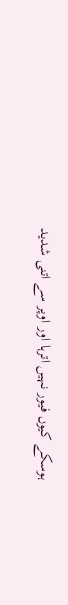ہوسکے کیوں فیور نہیں اترہا اور اوپر سے اتنی شدید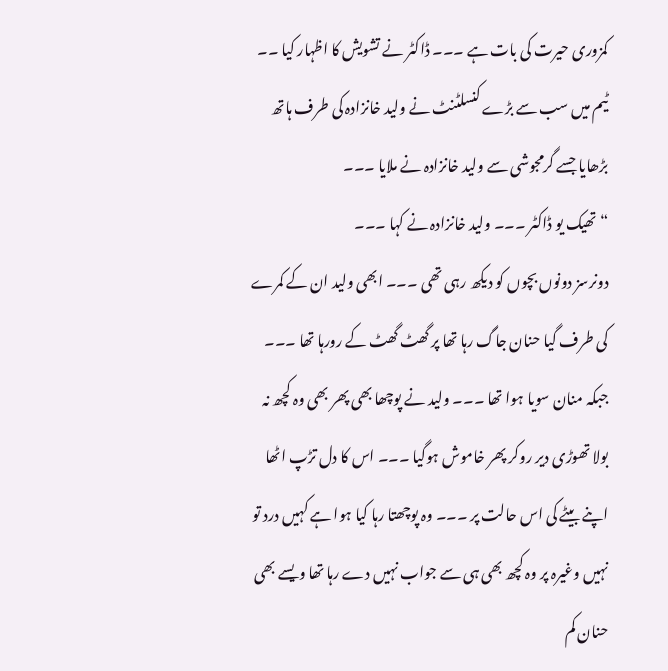کمزوری حیرت کی بات ہے ۔۔۔ ڈاکٹر نے تشویش کا اظہار کیا ۔۔ ٹیم میں سب سے بڑے کنسلٹنٹ نے ولید خانزادہ کی طرف ہاتھ بڑھایا جسے گرمجوشی سے ولید خانزادہ نے ملایا ۔۔۔
“تھیک یو ڈاکٹر ۔۔۔ ولید خانزادہ نے کہا ۔۔۔
دونرسز دونوں بچوں کو دیکھ رہی تھی ۔۔۔ ابھی ولید ان کے کمرے کی طرف گیا حنان جاگ رہا تھا پر گھٹ گھٹ کے رورہا تھا ۔۔۔ جبکہ منان سویا ہوا تھا ۔۔۔ ولید نے پوچھا بھی پھر بھی وہ کچھ نہ بولا تھوڑی دیر روکر پھر خاموش ہوگیا ۔۔۔ اس کا دل تڑپ اٹھا اپنے بیٹے کی اس حالت پر ۔۔۔ وہ پوچھتا رہا کیا ہوا ہے کہیں درد تو نہیں وغیرہ پر وہ کچھ بھی ہی سے جواب نہیں دے رہا تھا ویسے بھی حنان کم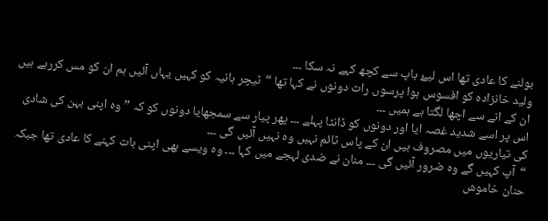بولنے کا عادی تھا اس لیۓ باپ سے کچھ کہے نہ سکا ۔۔۔
ولید خانزادہ کو افسوس ہوا پرسوں رات دونوں نے کہا تھا “ٹیچر ہانیہ کو کہیں یہاں آئیں ہم ان کو مس کررہے ہیں ان کے انے سے اچھا لگتا ہے ہمیں ۔۔۔
اس پر اسے شدید غصہ ایا اور دونوں کو ڈانٹا پہلے ۔۔۔ پھر پیار سے سمجھایا دونوں کو کہ ” وہ اپنی بہن کی شادی کی تیاریوں میں مصروف ہیں ان کے پاس ٹائم نہیں وہ نہیں آئیں گی ۔۔۔
“آپ کہیں گے وہ ضرور آئیں گی ۔۔۔ منان نے ضدی لہجے میں کہا ۔۔۔ وہ ویسے بھی اپنی بات کہنے کا عادی تھا جبکہ حنان خاموش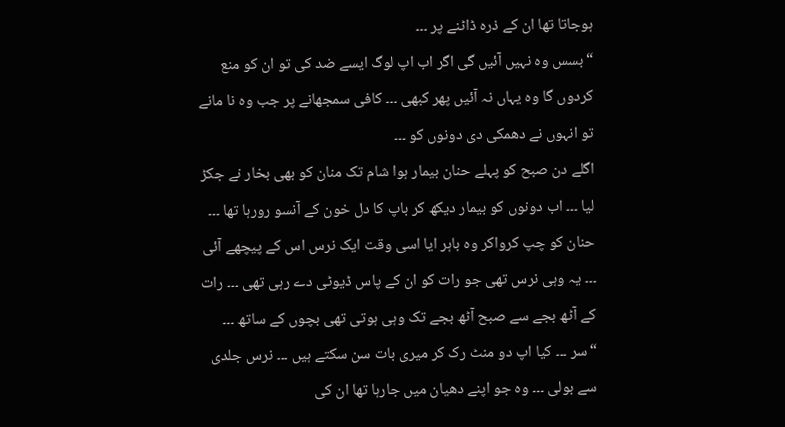ہوجاتا تھا ان کے ذرہ ڈاٹنے پر ۔۔۔
“بسس وہ نہیں آئیں گی اگر اب اپ لوگ ایسے ضد کی تو ان کو منع کردوں گا وہ یہاں نہ آئیں پھر کبھی ۔۔۔ کافی سمجھانے پر جب وہ نا مانے تو انہوں نے دھمکی دی دونوں کو ۔۔۔
اگلے دن صبح کو پہلے حنان بیمار ہوا شام تک منان کو بھی بخار نے جکڑ لیا ۔۔۔ اب دونوں کو بیمار دیکھ کر باپ کا دل خون کے آنسو رورہا تھا ۔۔۔
حنان کو چپ کرواکر وہ باہر ایا اسی وقت ایک نرس اس کے پیچھے آئی ۔۔۔ یہ وہی نرس تھی جو رات کو ان کے پاس ڈیوٹی دے رہی تھی ۔۔۔ رات کے آٹھ بجے سے صبح آٹھ بجے تک وہی ہوتی تھی بچوں کے ساتھ ۔۔۔
“سر ۔۔۔ کیا اپ دو منٹ رک کر میری بات سن سکتے ہیں ۔۔۔ نرس جلدی سے بولی ۔۔۔ وہ جو اپنے دھیان میں جارہا تھا ان کی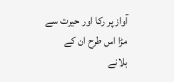آواز پر رکا اور حیرت سے مڑا اس طرح ان کے بلانے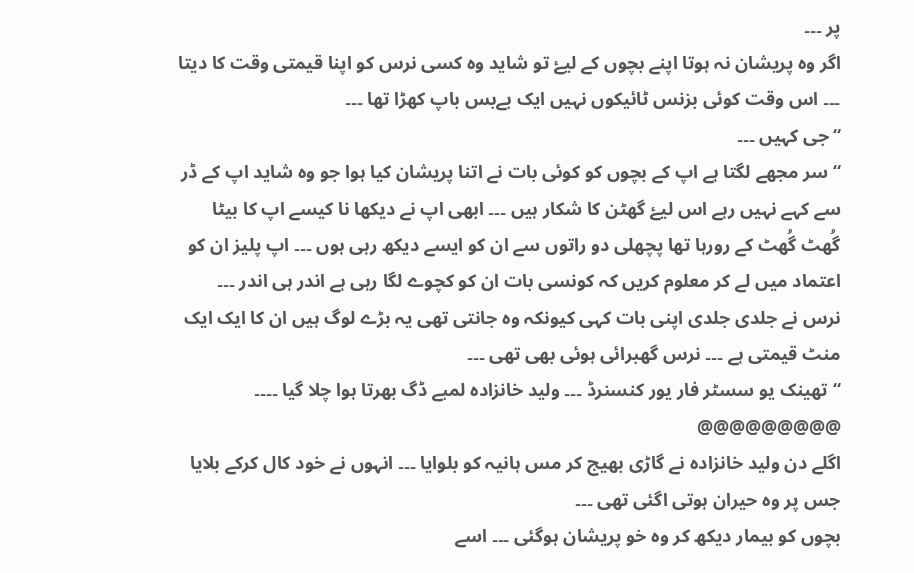پر ۔۔۔
اگر وہ پریشان نہ ہوتا اپنے بچوں کے لیۓ تو شاید وہ کسی نرس کو اپنا قیمتی وقت کا دیتا ۔۔۔ اس وقت کوئی بزنس ٹائیکوں نہیں ایک بےبس باپ کھڑا تھا ۔۔۔
“جی کہیں ۔۔۔
“سر مجھے لگتا ہے اپ کے بچوں کو کوئی بات نے اتنا پریشان کیا ہوا جو وہ شاید اپ کے ڈر سے کہے نہیں رہے اس لیۓ گھٹن کا شکار ہیں ۔۔۔ ابھی اپ نے دیکھا نا کیسے اپ کا بیٹا گُھٹ گُھٹ کے رورہا تھا پچھلی دو راتوں سے ان کو ایسے دیکھ رہی ہوں ۔۔۔ اپ پلیز ان کو اعتماد میں لے کر معلوم کریں کہ کونسی بات ان کو کچوے لگا رہی ہے اندر ہی اندر ۔۔۔ نرس نے جلدی جلدی اپنی بات کہی کیونکہ وہ جانتی تھی یہ بڑے لوگ ہیں ان کا ایک ایک منٹ قیمتی ہے ۔۔۔ نرس گھبرائی ہوئی بھی تھی ۔۔۔
“تھینک یو سسٹر فار یور کنسنرڈ ۔۔۔ ولید خانزادہ لمبے ڈگ بھرتا ہوا چلا گیا ۔۔۔۔
@@@@@@@@@
اگلے دن ولید خانزادہ نے گاڑی بھیج کر مس ہانیہ کو بلوایا ۔۔۔ انہوں نے خود کال کرکے بلایا جس پر وہ حیران ہوتی اگئی تھی ۔۔۔
بچوں کو بیمار دیکھ کر وہ خو پریشان ہوگئی ۔۔۔ اسے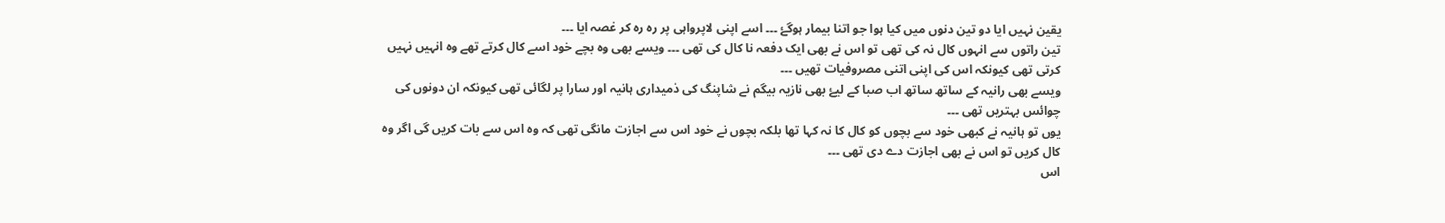یقین نہیں ایا دو تین دنوں میں کیا ہوا جو اتنا بیمار ہوگۓ ۔۔۔ اسے اپنی لاپرواہی پر رہ رہ کر غصہ ایا ۔۔۔
تین راتوں سے انہوں کال نہ کی تھی تو اس نے بھی ایک دفعہ نا کال کی تھی ۔۔۔ ویسے بھی وہ بچے خود اسے کال کرتے تھے وہ انہیں نہیں کرتی تھی کیونکہ اس کی اپنی اتنی مصروفیات تھیں ۔۔۔
ویسے بھی رانیہ کے ساتھ ساتھ اب صبا کے لیۓ بھی نازیہ بیگم نے شاپنگ کی ذمیداری ہانیہ اور سارا پر لگائی تھی کیونکہ ان دونوں کی چوائس بہتریں تھی ۔۔۔
یوں تو ہانیہ نے کبھی خود سے بچوں کو کال کا نہ کہا تھا بلکہ بچوں نے خود اس سے اجازت مانگی تھی کہ وہ اس سے بات کریں گی اگر وہ کال کریں تو اس نے بھی اجازت دے دی تھی ۔۔۔
اس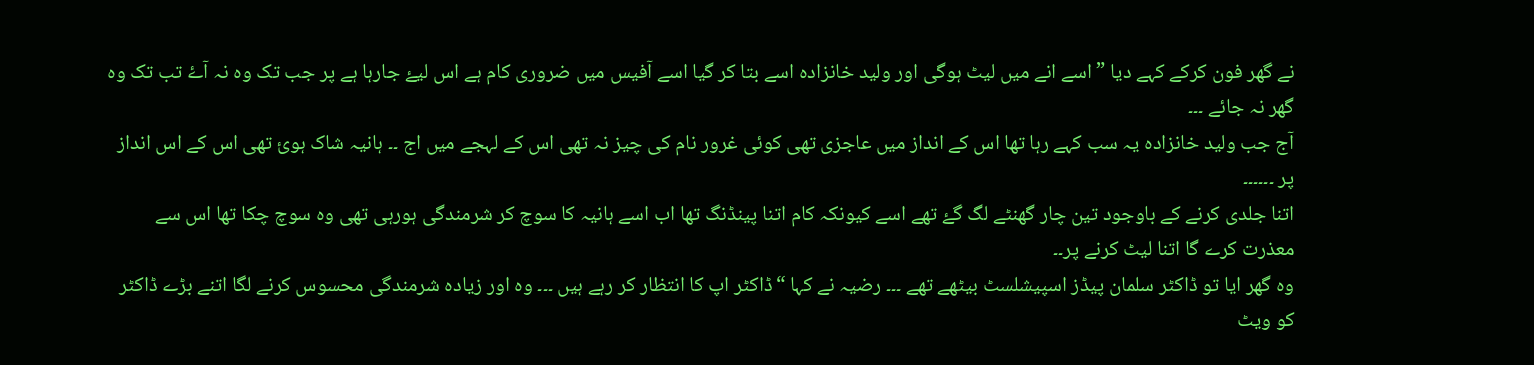نے گھر فون کرکے کہے دیا ” اسے انے میں لیٹ ہوگی اور ولید خانزادہ اسے بتا کر گیا اسے آفیس میں ضروری کام ہے اس لیۓ جارہا ہے پر جب تک وہ نہ آۓ تب تک وہ گھر نہ جائے ۔۔۔
آج جب ولید خانزادہ یہ سب کہے رہا تھا اس کے انداز میں عاجزی تھی کوئی غرور نام کی چیز نہ تھی اس کے لہجے میں اج ۔۔ ہانیہ شاک ہوئ تھی اس کے اس انداز پر ۔۔۔۔۔۔
اتنا جلدی کرنے کے باوجود تین چار گھنٹے لگ گۓ تھے اسے کیونکہ کام اتنا پینڈنگ تھا اب اسے ہانیہ کا سوچ کر شرمندگی ہورہی تھی وہ سوچ چکا تھا اس سے معذرت کرے گا اتنا لیٹ کرنے پر۔۔
وہ گھر ایا تو ڈاکٹر سلمان پیڈز اسپیشلسٹ بیٹھے تھے ۔۔۔ رضیہ نے کہا “ڈاکٹر اپ کا انتظار کر رہے ہیں ۔۔۔ وہ اور زیادہ شرمندگی محسوس کرنے لگا اتنے بڑے ڈاکٹر کو ویٹ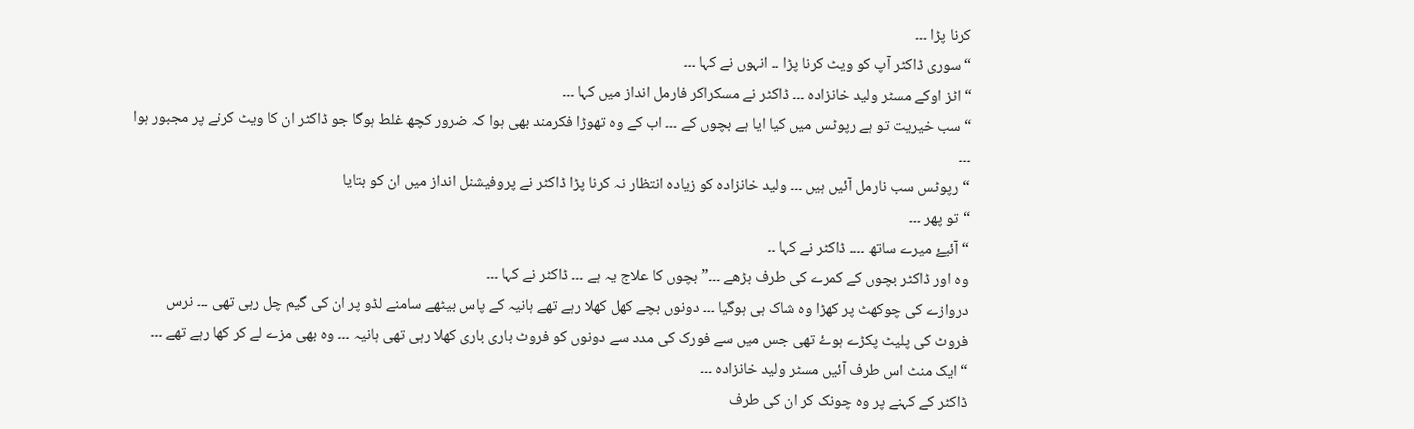کرنا پڑا ۔۔۔
“سوری ڈاکٹر آپ کو ویٹ کرنا پڑا ۔۔ انہوں نے کہا ۔۔۔
“اٹز اوکے مسٹر ولید خانزادہ ۔۔۔ ڈاکٹر نے مسکراکر فارمل انداز میں کہا ۔۔۔
“سب خیریت تو ہے رپوٹس میں کیا ایا ہے بچوں کے ۔۔۔ اب کے وہ تھوڑا فکرمند بھی ہوا کہ ضرور کچھ غلط ہوگا جو ڈاکٹر ان کا ویٹ کرنے پر مجبور ہوا ۔۔۔
“رپوٹس سب نارمل آئیں ہیں ۔۔۔ ولید خانزادہ کو زیادہ انتظار نہ کرنا پڑا ڈاکٹر نے پروفیشنل انداز میں ان کو بتایا
“تو پھر ۔۔۔
“آئیۓ میرے ساتھ ۔۔۔۔ ڈاکٹر نے کہا ۔۔
وہ اور ڈاکٹر بچوں کے کمرے کی طرف بڑھے ۔۔۔” بچوں کا علاج یہ ہے ۔۔۔ ڈاکٹر نے کہا ۔۔۔
دروازے کی چوکھٹ پر کھڑا وہ شاک ہی ہوگیا ۔۔۔ دونوں بچے کھل کھلا رہے تھے ہانیہ کے پاس بیٹھے سامنے لڈو پر ان کی گیم چل رہی تھی ۔۔۔ نرس فروٹ کی پلیٹ پکڑے ہوۓ تھی جس میں سے فورک کی مدد سے دونوں کو فروٹ باری باری کھلا رہی تھی ہانیہ ۔۔۔ وہ بھی مزے لے کر کھا رہے تھے ۔۔۔
“ایک منٹ اس طرف آئیں مسٹر ولید خانزادہ ۔۔۔
ڈاکٹر کے کہنے پر وہ چونک کر ان کی طرف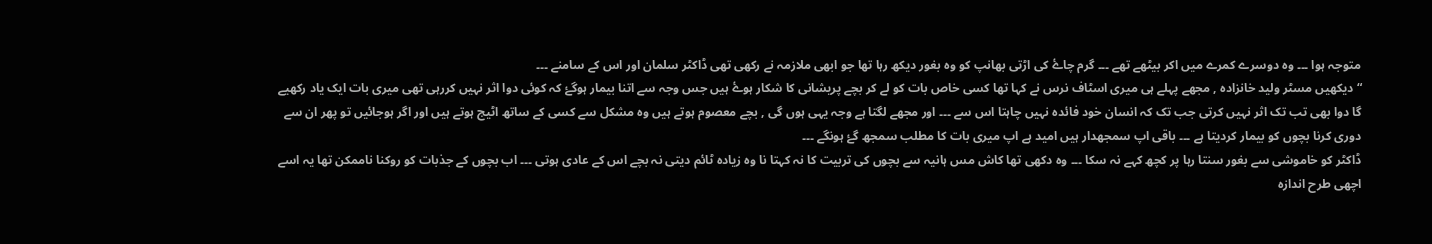متوجہ ہوا ۔۔۔ وہ دوسرے کمرے میں اکر بیٹھے تھے ۔۔۔ گرم چاۓ کی اڑتی بھانپ کو وہ بغور دیکھ رہا تھا جو ابھی ملازمہ نے رکھی تھی ڈاکٹر سلمان اور اس کے سامنے ۔۔۔
“دیکھیں مسٹر ولید خانزادہ , مجھے پہلے ہی میری اسٹاف نرس نے کہا تھا کسی خاص بات کو لے کر بچے پریشانی کا شکار ہوۓ ہیں جس وجہ سے اتنا بیمار ہوگۓ کہ کوئی دوا اثر نہیں کررہی تھی میری بات ایک یاد رکھیے گا دوا بھی تب تک اثر نہیں کرتی جب تک کہ انسان خود فائدہ نہیں چاہتا اس سے ۔۔۔ اور مجھے لگتا ہے وجہ یہی ہوں گی , بچے معصوم ہوتے ہیں وہ مشکل سے کسی کے ساتھ اٹیج ہوتے ہیں اور اگر ہوجائیں تو پھر ان سے دوری کرنا بچوں کو بیمار کردیتا ہے ۔۔۔ باقی اپ سمجھدار ہیں امید ہے اپ میری بات کا مطلب سمجھ گۓ ہونگے ۔۔۔
ڈاکٹر کو خاموشی سے بغور سنتا رہا پر کچھ کہے نہ سکا ۔۔۔ وہ دکھی تھا کاش مس ہانیہ سے بچوں کی تربیت کا نہ کہتا نا وہ زیادہ ٹائم دیتی نہ بچے اس کے عادی ہوتی ۔۔۔ اب بچوں کے جذبات کو روکنا ناممکن تھا یہ اسے اچھی طرح اندازہ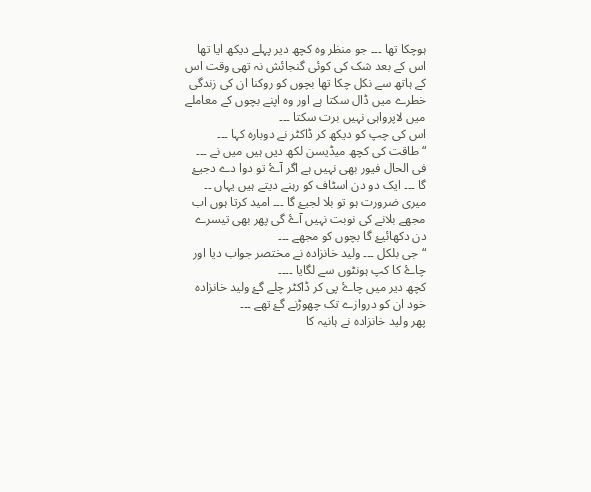ہوچکا تھا ۔۔۔ جو منظر وہ کچھ دیر پہلے دیکھ ایا تھا اس کے بعد شک کی کوئی گنجائش نہ تھی وقت اس کے ہاتھ سے نکل چکا تھا بچوں کو روکنا ان کی زندگی خطرے میں ڈال سکتا ہے اور وہ اپنے بچوں کے معاملے میں لاپرواہی نہیں برت سکتا ۔۔۔
اس کی چپ کو دیکھ کر ڈاکٹر نے دوبارہ کہا ۔۔۔
“طاقت کی کچھ میڈیسن لکھ دیں ہیں میں نے ۔۔۔ فی الحال فیور بھی نہیں ہے اگر آۓ تو دوا دے دجیۓ گا ۔۔۔ ایک دو دن اسٹاف کو رہنے دیتے ہیں یہاں ۔۔ میری ضرورت ہو تو بلا لجیۓ گا ۔۔۔ امید کرتا ہوں اب مجھے بلانے کی نوبت نہیں آۓ گی پھر بھی تیسرے دن دکھائیۓ گا بچوں کو مجھے ۔۔۔
“جی بلکل ۔۔۔ ولید خانزادہ نے مختصر جواب دیا اور چاۓ کا کپ ہونٹوں سے لگایا ۔۔۔۔
کچھ دیر میں چاۓ پی کر ڈاکٹر چلے گۓ ولید خانزادہ خود ان کو دروازے تک چھوڑنے گۓ تھے ۔۔۔
پھر ولید خانزادہ نے ہانیہ کا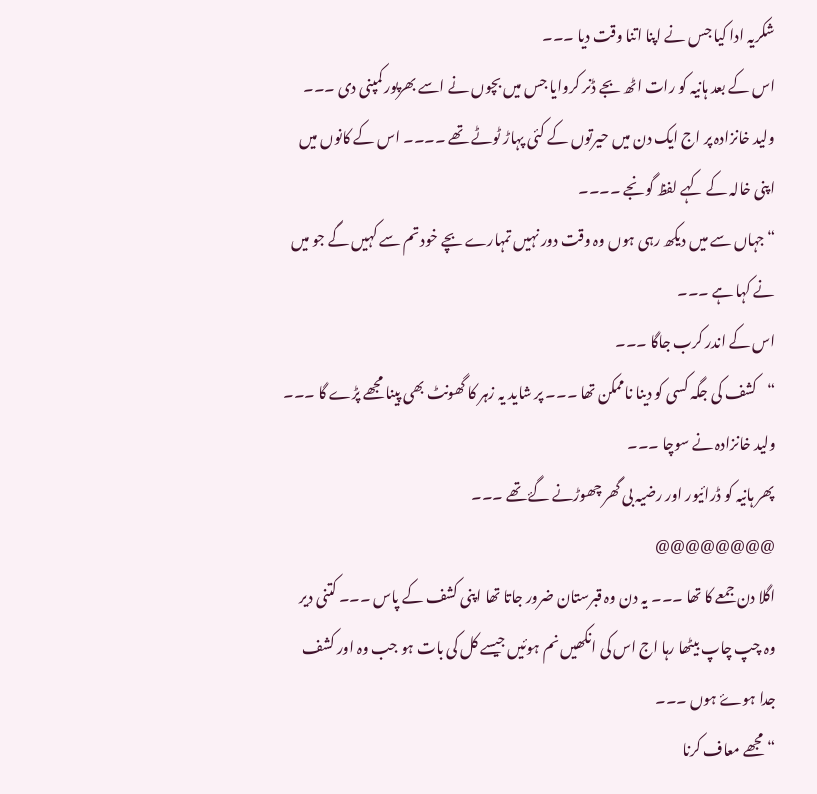شکریہ ادا کیا جس نے اپنا اتنا وقت دیا ۔۔۔
اس کے بعد ہانیہ کو رات اٹھ بجے ڈنر کروایا جس میں بچوں نے اسے بھرپور کمپنی دی ۔۔۔ ولید خانزادہ پر اج ایک دن میں حیرتوں کے کئی پہاڑ ٹوٹے تھے ۔۔۔۔ اس کے کانوں میں اپنی خالہ کے کہے لفظ گونجے ۔۔۔۔
“جہاں سے میں دیکھ رہی ہوں وہ وقت دور نہیں تمہارے بچے خود تم سے کہیں گے جو میں نے کہا ہے ۔۔۔
اس کے اندر کرب جاگا ۔۔۔
“کشف کی جگہ کسی کو دینا ناممکن تھا ۔۔۔ پر شاید یہ زہر کا گھونٹ بھی پینا مجھے پڑے گا ۔۔۔ ولید خانزادہ نے سوچا ۔۔۔
پھر ہانیہ کو ڈرائیور اور رضیہ بی گھر چھوڑنے گۓ تھے ۔۔۔
@@@@@@@@
اگلا دن جمعے کا تھا ۔۔۔ یہ دن وہ قبرستان ضرور جاتا تھا اپنی کشف کے پاس ۔۔۔ کتنی دیر وہ چپ چاپ بیٹھا رہا اج اس کی انکھیں نم ہوئیں جیسے کل کی بات ہو جب وہ اور کشف جدا ہوۓ ہوں ۔۔۔
“مجھے معاف کرنا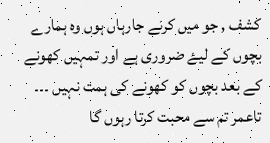کشف , جو میں کرنے جارہاں ہوں وہ ہمارے بچوں کے لیۓ ضروری ہے اور تمہیں کھونے کے بعد بچوں کو کھونے کی ہمت نہیں ۔۔۔ تاعمر تم سے محبت کرتا رہوں گا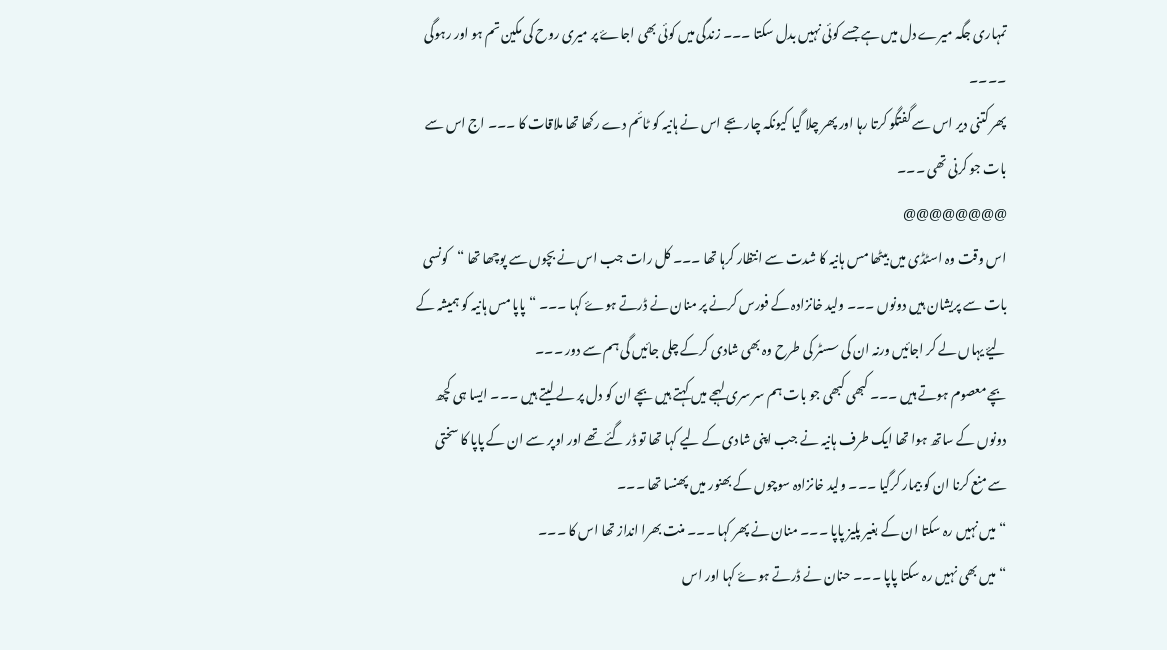تمہاری جگہ میرے دل میں ہے جسے کوئی نہیں بدل سکتا ۔۔۔ زندگی میں کوئی بھی اجاۓ پر میری روح کی مکین تم ہو اور رہوگی ۔۔۔۔
پھر کتنی دیر اس سے گفتگو کرتا رہا اور پھر چلا گیا کیونکہ چار بجے اس نے ہانیہ کو ٹائم دے رکھا تھا ملاقات کا ۔۔۔ اج اس سے بات جو کرنی تھی ۔۔۔
@@@@@@@@
اس وقت وہ اسٹڈی میں بیٹھا مس ہانیہ کا شدت سے انتظار کرہا تھا ۔۔۔ کل رات جب اس نے بچوں سے پوچھا تھا “کونسی بات سے پریشان ہیں دونوں ۔۔۔ ولید خانزادہ کے فورس کرنے پر منان نے ڈرتے ہوۓ کہا ۔۔۔ “پاپا مس ہانیہ کو ہمیشہ کے لیۓ یہاں لے کر اجائیں ورنہ ان کی سسٹر کی طرح وہ بھی شادی کرکے چلی جائیں گی ہم سے دور ۔۔۔
بچے معصوم ہوتے ہیں ۔۔۔ کبھی کبھی جو بات ہم سر سری لہجے میں کہتے ہیں بچے ان کو دل پر لے لیتے ہیں ۔۔۔ ایسا ہی کچھ دونوں کے ساتھ ہوا تھا ایک طرف ہانیہ نے جب اپنی شادی کے لیے کہا تھا تو ڈر گئے تھے اور اوپر سے ان کے پاپا کا سختی سے منع کرنا ان کو بیمار کرگیا ۔۔۔ ولید خانزادہ سوچوں کے بھنور میں پھنسا تھا ۔۔۔
“میں نہیں رہ سکتا ان کے بغیر پلیز پاپا ۔۔۔ منان نے پھر کہا ۔۔۔ منت بھرا انداز تھا اس کا ۔۔۔
“میں بھی نہیں رہ سکتا پاپا ۔۔۔ حنان نے ڈرتے ہوۓ کہا اور اس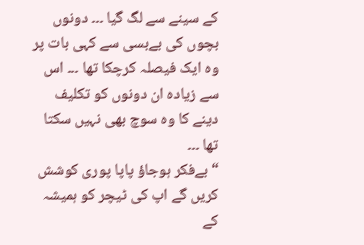کے سینے سے لگ گیا ۔۔۔ دونوں بچوں کی بےبسی سے کہی بات پر وہ ایک فیصلہ کرچکا تھا ۔۔۔ اس سے زیادہ ان دونوں کو تکلیف دینے کا وہ سوچ بھی نہیں سکتا تھا ۔۔۔
“بےفکر ہوجاؤ پاپا پوری کوشش کریں گے اپ کی ٹیچر کو ہمیشہ کے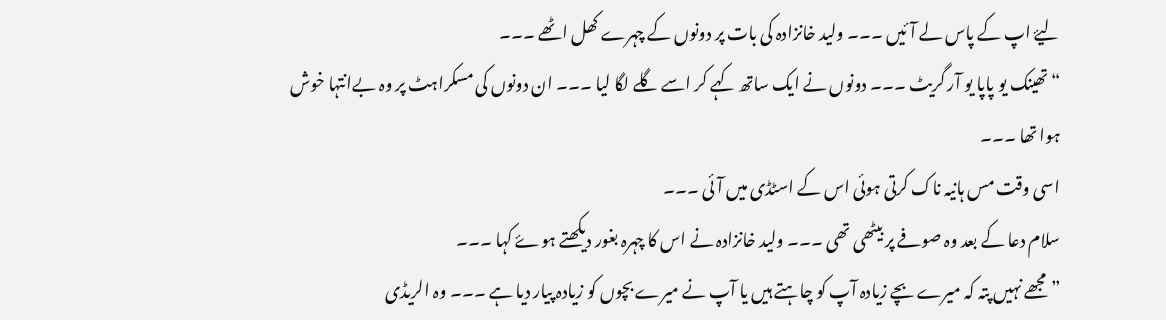لیۓ اپ کے پاس لے آئیں ۔۔۔ ولید خانزادہ کی بات پر دونوں کے چہرے کھل اٹھے ۔۔۔
“تھینک یو پاپا یو آر گریٹ ۔۔۔ دونوں نے ایک ساتھ کہے کر اسے گلے لگا لیا ۔۔۔ ان دونوں کی مسکراہٹ پر وہ بےانتہا خوش ہوا تھا ۔۔۔
اسی وقت مس ہانیہ ناک کرتی ہوئی اس کے اسٹڈی میں آئی ۔۔۔
سلام دعا کے بعد وہ صوفے پر بیٹھی تھی ۔۔۔ ولید خانزادہ نے اس کا چہرہ بغور دیکھتے ہوۓ کہا ۔۔۔
” مجھے نہیں پتہ کہ میرے بچے زیادہ آپ کو چاہتے ہیں یا آپ نے میرے بچوں کو زیادہ پیار دیا ہے ۔۔۔ وہ الریڈی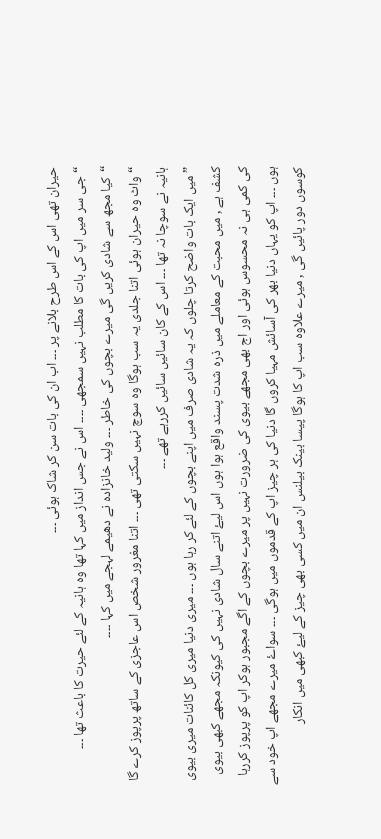حیران تھی اس کے اس طرح بلانے پر ۔۔۔ اب ان کی بات سن کر شاک ہوئی ۔۔۔
“جی سر میں اپ کی بات کا مطلب نہیں سمجھی ۔۔۔۔ اس نے جس انداز میں کہا تھا وہ ہانیہ کے لئے حیرت کا باعث تھا ۔۔۔
“کیا مجھ سے شادی کریں گی میرے بچوں کی خاطر ۔۔۔ ولید خانزادہ نے دھیمے لہجے میں کہا ۔۔۔۔
“واٹ وہ حیران ہوئی اتنا جلدی یہ سب ہوگا وہ سوچ نہیں سکتی تھی ۔۔۔ اتنا مغرور شخص اس عاجزی کے ساتھ پرپوز کرے گا ہانیہ نے سوچا نہ تھا ۔۔۔ اس کے کان سائیں سائیں کررہے تھے ۔۔۔
” میں ایک بات واضح کرتا چلوں کہ یہ شادی صرف میں اپنے بچوں کے لئے کر رہا ہوں ۔۔۔ میری دنیا میری کل کائنات میری بیوی کشف ہے , میں محبت کے معاملے میں ذرہ شدت پسند واقع ہوا ہوں اس لیۓ اتنے سال شادی نہیں کی کیونکہ مجھے کبھی بیوی کی کمی ہی نہ محسوس ہوئی اور اج بھی مجھے بیوی کی ضرورت نہیں پر میرے بچوں کے اگے مجبور ہوکر اپ کو پرپوز کررہا ہوں ۔۔۔ اپ کو یہاں دنیا بھر کی آسائش مہیا کروں گا دنیا کی ہر چیز اپ کے قدموں میں ہوگی ۔۔۔ سواۓ میرے مجھے اپ خود سے کوسوں دور پائیں گی , میرے علاوہ سب اپ کا ہوگا پیسا بینک بیلنس ان میں کسی بھی چیز کے لیۓ کبھی میں انکار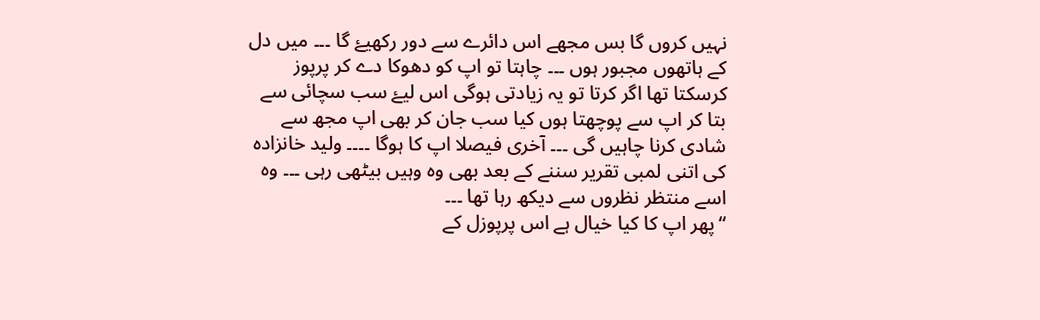نہیں کروں گا بس مجھے اس دائرے سے دور رکھیۓ گا ۔۔۔ میں دل کے ہاتھوں مجبور ہوں ۔۔۔ چاہتا تو اپ کو دھوکا دے کر پرپوز کرسکتا تھا اگر کرتا تو یہ زیادتی ہوگی اس لیۓ سب سچائی سے بتا کر اپ سے پوچھتا ہوں کیا سب جان کر بھی اپ مجھ سے شادی کرنا چاہیں گی ۔۔۔ آخری فیصلا اپ کا ہوگا ۔۔۔۔ ولید خانزادہ کی اتنی لمبی تقریر سننے کے بعد بھی وہ وہیں بیٹھی رہی ۔۔۔ وہ اسے منتظر نظروں سے دیکھ رہا تھا ۔۔۔
“پھر اپ کا کیا خیال ہے اس پرپوزل کے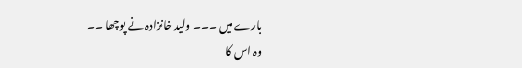بارے میں ۔۔۔ ولید خانزادہ نے پوچھا ۔۔
وہ اس کا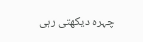چہرہ دیکھتی رہی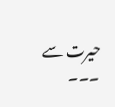حیرت سے ۔۔۔